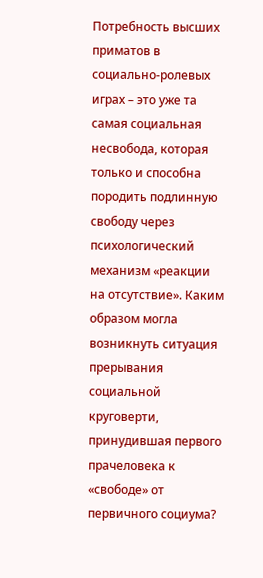Потребность высших приматов в социально-ролевых играх – это уже та самая социальная несвобода, которая только и способна породить подлинную свободу через психологический механизм «реакции на отсутствие». Каким образом могла возникнуть ситуация прерывания социальной круговерти, принудившая первого прачеловека к «свободе» от первичного социума?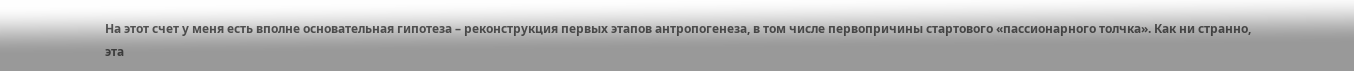На этот счет у меня есть вполне основательная гипотеза – реконструкция первых этапов антропогенеза, в том числе первопричины стартового «пассионарного толчка». Как ни странно, эта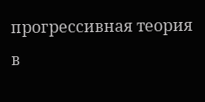прогрессивная теория в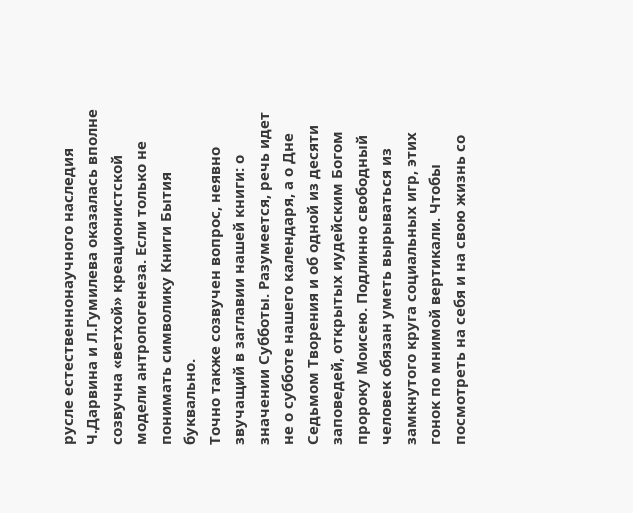русле естественнонаучного наследия Ч.Дарвина и Л.Гумилева оказалась вполне созвучна «ветхой» креационистской модели антропогенеза. Если только не понимать символику Книги Бытия буквально.
Точно также созвучен вопрос, неявно звучащий в заглавии нашей книги: о значении Субботы. Разумеется, речь идет не о субботе нашего календаря, а о Дне Седьмом Творения и об одной из десяти заповедей, открытых иудейским Богом пророку Моисею. Подлинно свободный человек обязан уметь вырываться из замкнутого круга социальных игр, этих гонок по мнимой вертикали. Чтобы посмотреть на себя и на свою жизнь со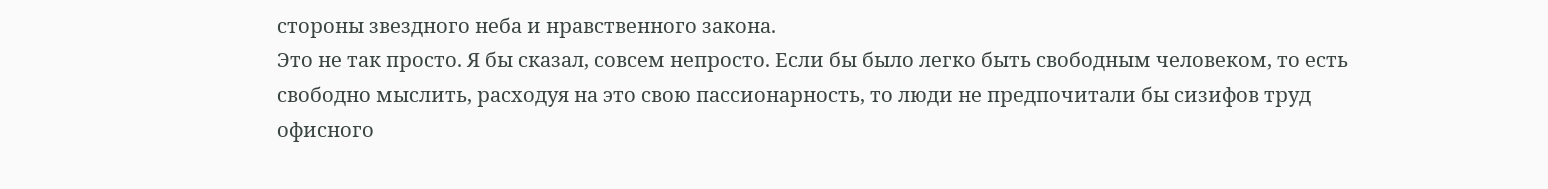стороны звездного неба и нравственного закона.
Это не так просто. Я бы сказал, совсем непросто. Если бы было легко быть свободным человеком, то есть свободно мыслить, расходуя на это свою пассионарность, то люди не предпочитали бы сизифов труд офисного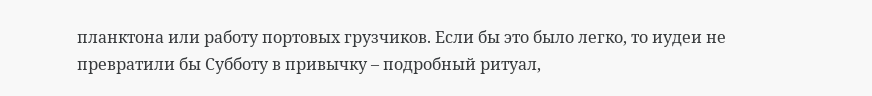планктона или работу портовых грузчиков. Если бы это было легко, то иудеи не превратили бы Субботу в привычку – подробный ритуал,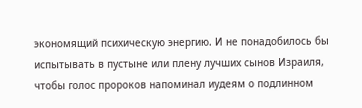экономящий психическую энергию. И не понадобилось бы испытывать в пустыне или плену лучших сынов Израиля, чтобы голос пророков напоминал иудеям о подлинном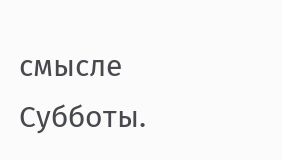смысле Субботы.